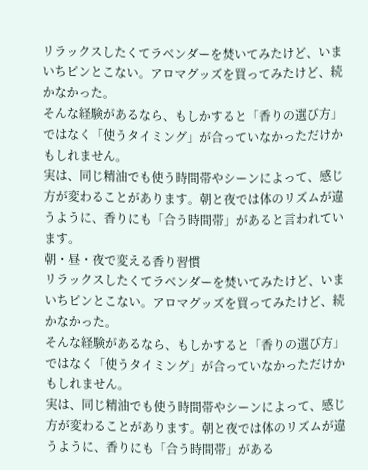リラックスしたくてラベンダーを焚いてみたけど、いまいちピンとこない。アロマグッズを買ってみたけど、続かなかった。
そんな経験があるなら、もしかすると「香りの選び方」ではなく「使うタイミング」が合っていなかっただけかもしれません。
実は、同じ精油でも使う時間帯やシーンによって、感じ方が変わることがあります。朝と夜では体のリズムが違うように、香りにも「合う時間帯」があると言われています。
朝・昼・夜で変える香り習慣
リラックスしたくてラベンダーを焚いてみたけど、いまいちピンとこない。アロマグッズを買ってみたけど、続かなかった。
そんな経験があるなら、もしかすると「香りの選び方」ではなく「使うタイミング」が合っていなかっただけかもしれません。
実は、同じ精油でも使う時間帯やシーンによって、感じ方が変わることがあります。朝と夜では体のリズムが違うように、香りにも「合う時間帯」がある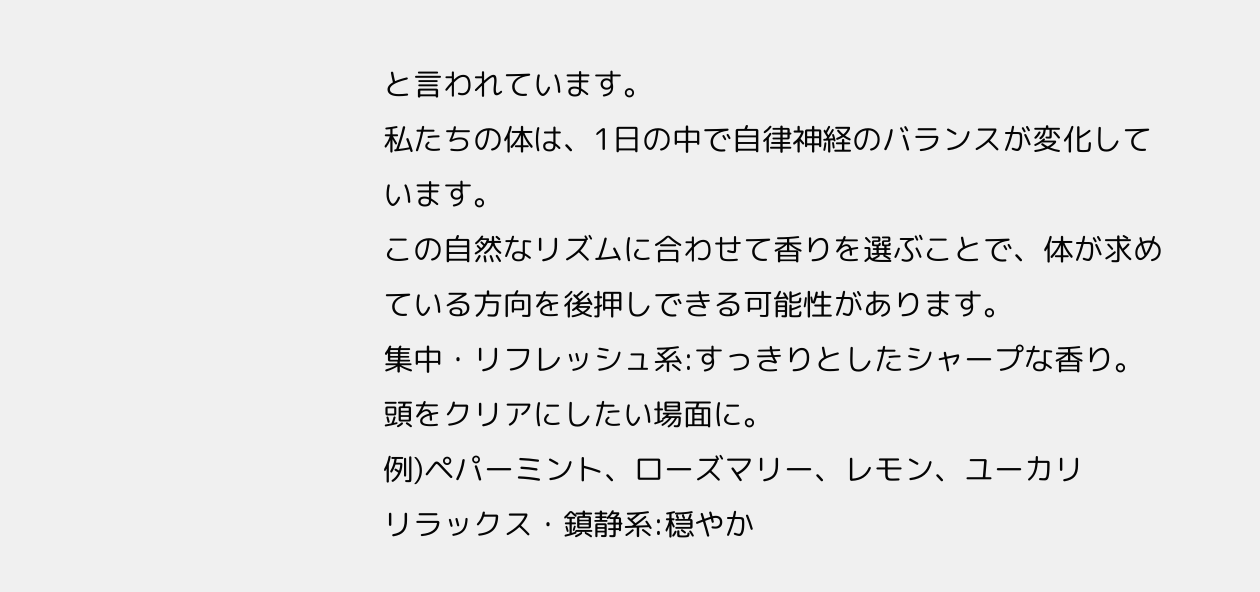と言われています。
私たちの体は、1日の中で自律神経のバランスが変化しています。
この自然なリズムに合わせて香りを選ぶことで、体が求めている方向を後押しできる可能性があります。
集中・リフレッシュ系:すっきりとしたシャープな香り。頭をクリアにしたい場面に。
例)ペパーミント、ローズマリー、レモン、ユーカリ
リラックス・鎮静系:穏やか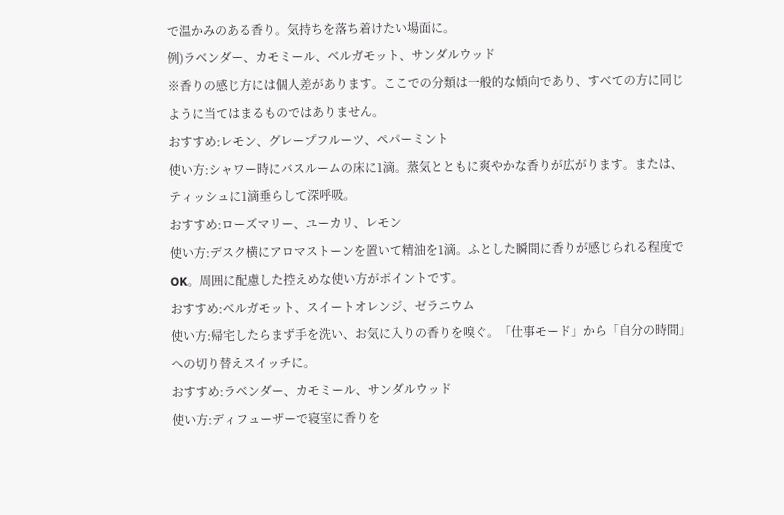で温かみのある香り。気持ちを落ち着けたい場面に。
例)ラベンダー、カモミール、ベルガモット、サンダルウッド
※香りの感じ方には個人差があります。ここでの分類は一般的な傾向であり、すべての方に同じように当てはまるものではありません。
おすすめ:レモン、グレープフルーツ、ペパーミント
使い方:シャワー時にバスルームの床に1滴。蒸気とともに爽やかな香りが広がります。または、ティッシュに1滴垂らして深呼吸。
おすすめ:ローズマリー、ユーカリ、レモン
使い方:デスク横にアロマストーンを置いて精油を1滴。ふとした瞬間に香りが感じられる程度でOK。周囲に配慮した控えめな使い方がポイントです。
おすすめ:ベルガモット、スイートオレンジ、ゼラニウム
使い方:帰宅したらまず手を洗い、お気に入りの香りを嗅ぐ。「仕事モード」から「自分の時間」への切り替えスイッチに。
おすすめ:ラベンダー、カモミール、サンダルウッド
使い方:ディフューザーで寝室に香りを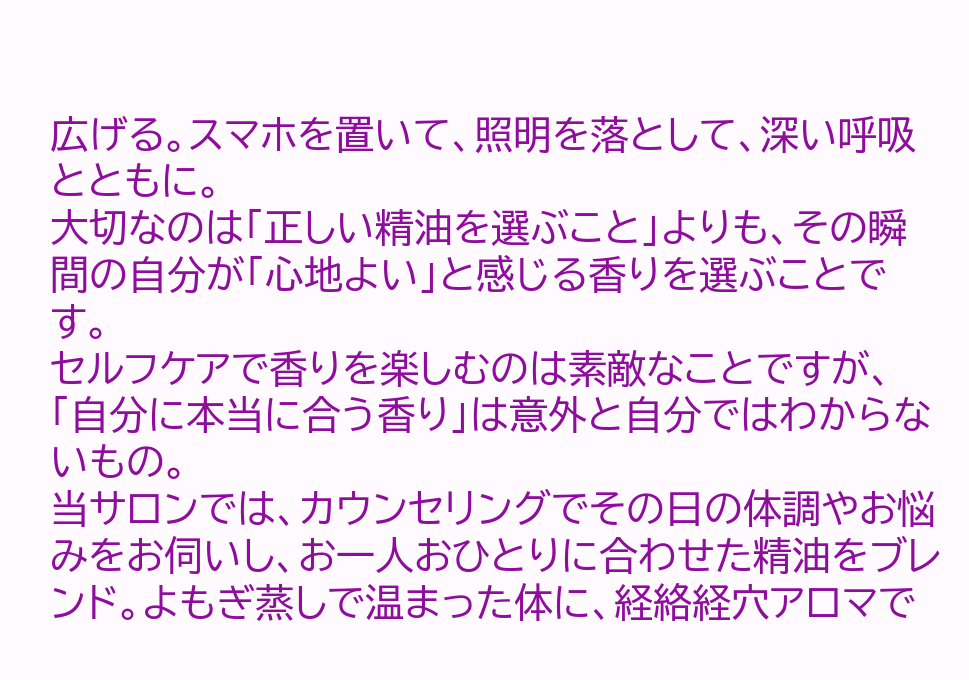広げる。スマホを置いて、照明を落として、深い呼吸とともに。
大切なのは「正しい精油を選ぶこと」よりも、その瞬間の自分が「心地よい」と感じる香りを選ぶことです。
セルフケアで香りを楽しむのは素敵なことですが、「自分に本当に合う香り」は意外と自分ではわからないもの。
当サロンでは、カウンセリングでその日の体調やお悩みをお伺いし、お一人おひとりに合わせた精油をブレンド。よもぎ蒸しで温まった体に、経絡経穴アロマで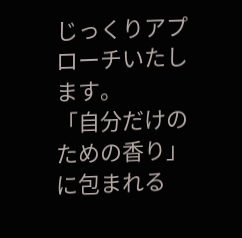じっくりアプローチいたします。
「自分だけのための香り」に包まれる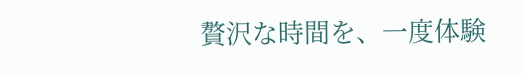贅沢な時間を、一度体験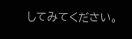してみてください。